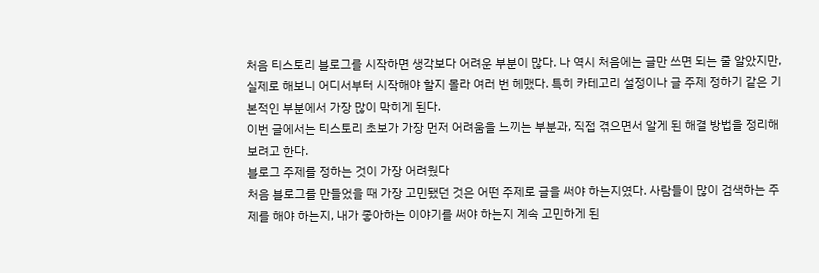처음 티스토리 블로그를 시작하면 생각보다 어려운 부분이 많다. 나 역시 처음에는 글만 쓰면 되는 줄 알았지만, 실제로 해보니 어디서부터 시작해야 할지 몰라 여러 번 헤맸다. 특히 카테고리 설정이나 글 주제 정하기 같은 기본적인 부분에서 가장 많이 막히게 된다.
이번 글에서는 티스토리 초보가 가장 먼저 어려움을 느끼는 부분과, 직접 겪으면서 알게 된 해결 방법을 정리해보려고 한다.
블로그 주제를 정하는 것이 가장 어려웠다
처음 블로그를 만들었을 때 가장 고민됐던 것은 어떤 주제로 글을 써야 하는지였다. 사람들이 많이 검색하는 주제를 해야 하는지, 내가 좋아하는 이야기를 써야 하는지 계속 고민하게 된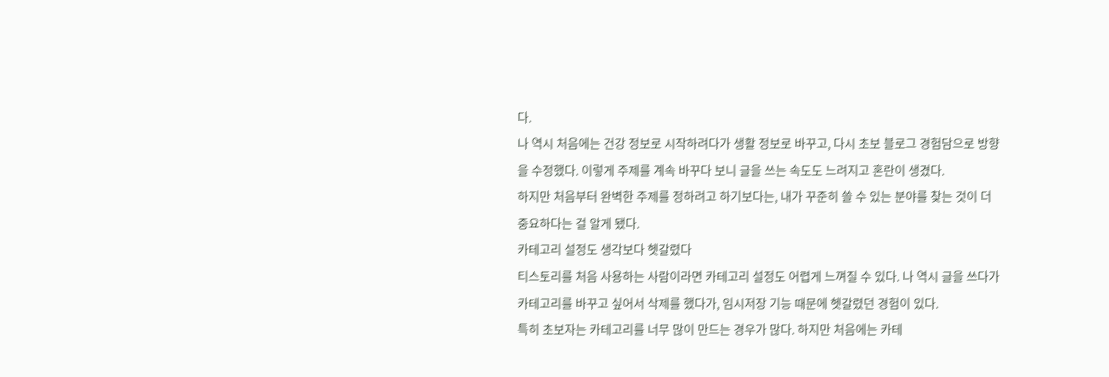다.
나 역시 처음에는 건강 정보로 시작하려다가 생활 정보로 바꾸고, 다시 초보 블로그 경험담으로 방향을 수정했다. 이렇게 주제를 계속 바꾸다 보니 글을 쓰는 속도도 느려지고 혼란이 생겼다.
하지만 처음부터 완벽한 주제를 정하려고 하기보다는, 내가 꾸준히 쓸 수 있는 분야를 찾는 것이 더 중요하다는 걸 알게 됐다.
카테고리 설정도 생각보다 헷갈렸다
티스토리를 처음 사용하는 사람이라면 카테고리 설정도 어렵게 느껴질 수 있다. 나 역시 글을 쓰다가 카테고리를 바꾸고 싶어서 삭제를 했다가, 임시저장 기능 때문에 헷갈렸던 경험이 있다.
특히 초보자는 카테고리를 너무 많이 만드는 경우가 많다. 하지만 처음에는 카테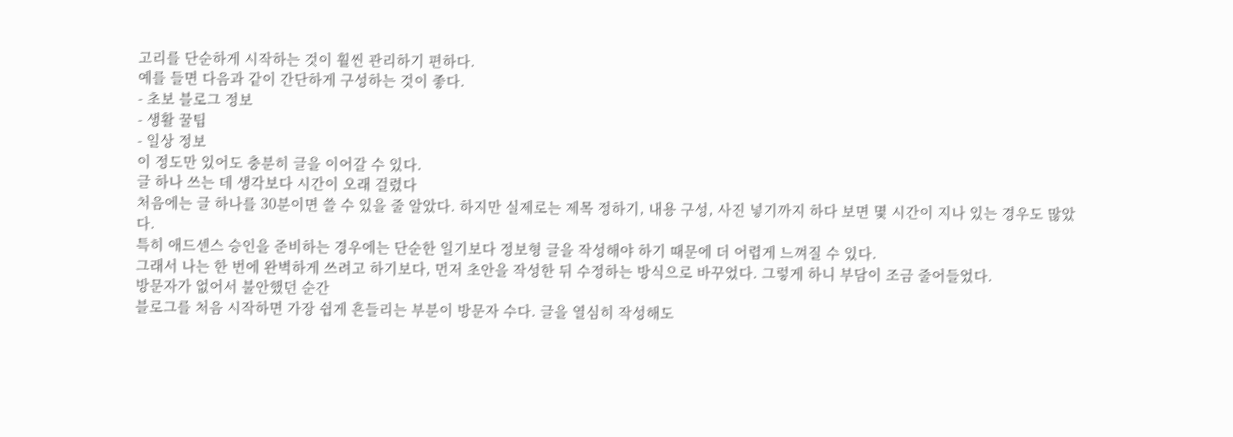고리를 단순하게 시작하는 것이 훨씬 관리하기 편하다.
예를 들면 다음과 같이 간단하게 구성하는 것이 좋다.
- 초보 블로그 정보
- 생활 꿀팁
- 일상 정보
이 정도만 있어도 충분히 글을 이어갈 수 있다.
글 하나 쓰는 데 생각보다 시간이 오래 걸렸다
처음에는 글 하나를 30분이면 쓸 수 있을 줄 알았다. 하지만 실제로는 제목 정하기, 내용 구성, 사진 넣기까지 하다 보면 몇 시간이 지나 있는 경우도 많았다.
특히 애드센스 승인을 준비하는 경우에는 단순한 일기보다 정보형 글을 작성해야 하기 때문에 더 어렵게 느껴질 수 있다.
그래서 나는 한 번에 완벽하게 쓰려고 하기보다, 먼저 초안을 작성한 뒤 수정하는 방식으로 바꾸었다. 그렇게 하니 부담이 조금 줄어들었다.
방문자가 없어서 불안했던 순간
블로그를 처음 시작하면 가장 쉽게 흔들리는 부분이 방문자 수다. 글을 열심히 작성해도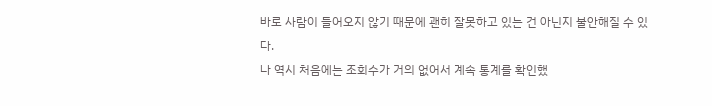바로 사람이 들어오지 않기 때문에 괜히 잘못하고 있는 건 아닌지 불안해질 수 있다.
나 역시 처음에는 조회수가 거의 없어서 계속 통계를 확인했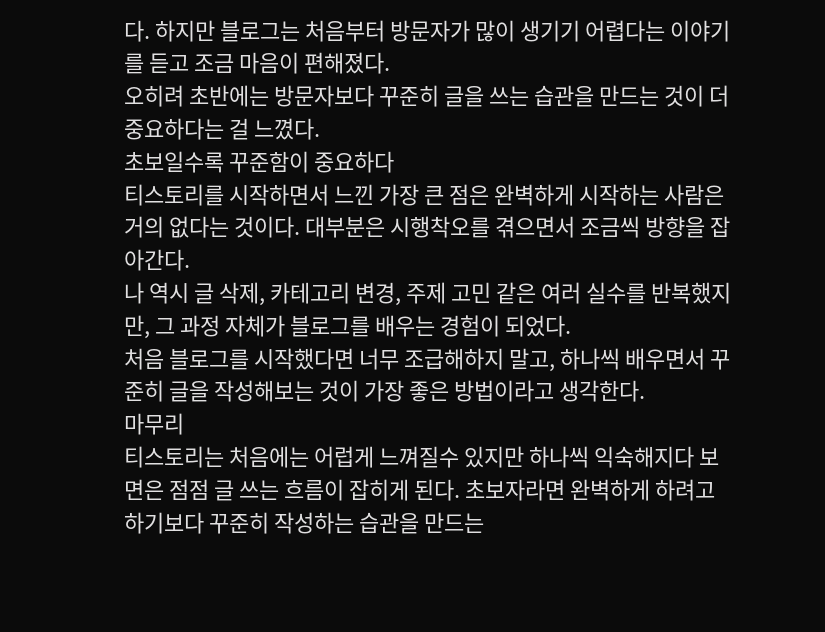다. 하지만 블로그는 처음부터 방문자가 많이 생기기 어렵다는 이야기를 듣고 조금 마음이 편해졌다.
오히려 초반에는 방문자보다 꾸준히 글을 쓰는 습관을 만드는 것이 더 중요하다는 걸 느꼈다.
초보일수록 꾸준함이 중요하다
티스토리를 시작하면서 느낀 가장 큰 점은 완벽하게 시작하는 사람은 거의 없다는 것이다. 대부분은 시행착오를 겪으면서 조금씩 방향을 잡아간다.
나 역시 글 삭제, 카테고리 변경, 주제 고민 같은 여러 실수를 반복했지만, 그 과정 자체가 블로그를 배우는 경험이 되었다.
처음 블로그를 시작했다면 너무 조급해하지 말고, 하나씩 배우면서 꾸준히 글을 작성해보는 것이 가장 좋은 방법이라고 생각한다.
마무리
티스토리는 처음에는 어럽게 느껴질수 있지만 하나씩 익숙해지다 보면은 점점 글 쓰는 흐름이 잡히게 된다. 초보자라면 완벽하게 하려고 하기보다 꾸준히 작성하는 습관을 만드는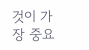것이 가장 중요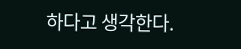하다고 생각한다.